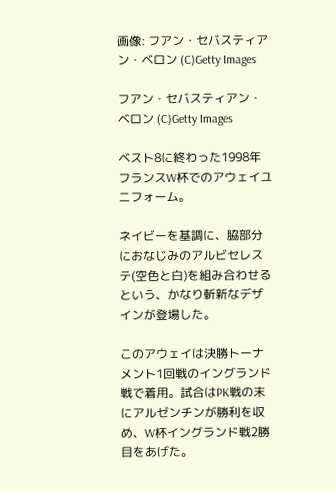画像: フアン・セバスティアン・ベロン (C)Getty Images

フアン・セバスティアン・ベロン (C)Getty Images

ベスト8に終わった1998年フランスW杯でのアウェイユニフォーム。

ネイビーを基調に、脇部分におなじみのアルビセレステ(空色と白)を組み合わせるという、かなり斬新なデザインが登場した。

このアウェイは決勝トーナメント1回戦のイングランド戦で着用。試合はPK戦の末にアルゼンチンが勝利を収め、W杯イングランド戦2勝目をあげた。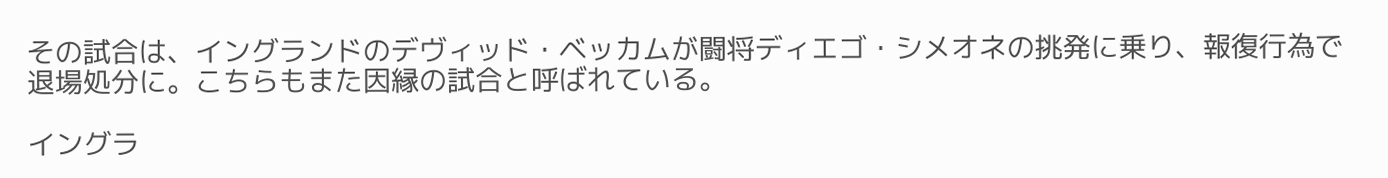その試合は、イングランドのデヴィッド・ベッカムが闘将ディエゴ・シメオネの挑発に乗り、報復行為で退場処分に。こちらもまた因縁の試合と呼ばれている。

イングラ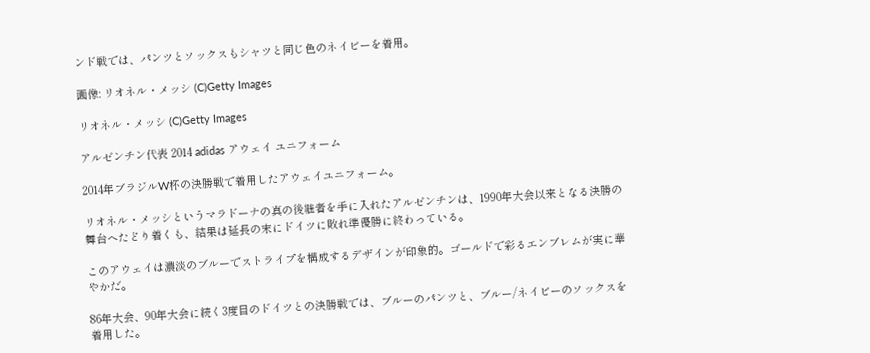ンド戦では、パンツとソックスもシャツと同じ色のネイビーを着用。

画像: リオネル・メッシ (C)Getty Images

リオネル・メッシ (C)Getty Images

アルゼンチン代表 2014 adidas アウェイ ユニフォーム

2014年ブラジルW杯の決勝戦で着用したアウェイユニフォーム。

リオネル・メッシというマラドーナの真の後継者を手に入れたアルゼンチンは、1990年大会以来となる決勝の舞台へたどり着くも、結果は延長の末にドイツに敗れ準優勝に終わっている。

このアウェイは濃淡のブルーでストライプを構成するデザインが印象的。ゴールドで彩るエンブレムが実に華やかだ。

86年大会、90年大会に続く3度目のドイツとの決勝戦では、ブルーのパンツと、ブルー/ネイビーのソックスを着用した。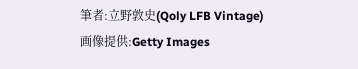筆者:立野敦史(Qoly LFB Vintage)
画像提供:Getty Images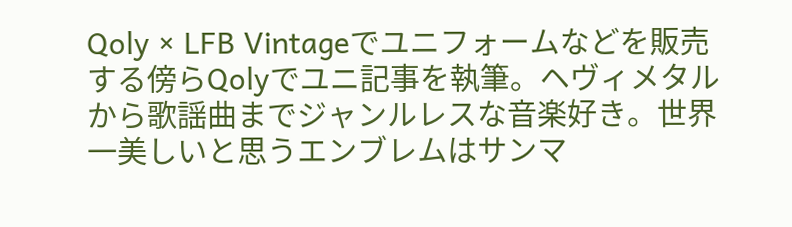Qoly × LFB Vintageでユニフォームなどを販売する傍らQolyでユニ記事を執筆。ヘヴィメタルから歌謡曲までジャンルレスな音楽好き。世界一美しいと思うエンブレムはサンマ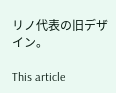リノ代表の旧デザイン。

This article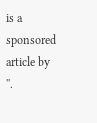is a sponsored article by
''.